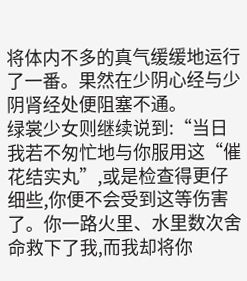将体内不多的真气缓缓地运行了一番。果然在少阴心经与少阴肾经处便阻塞不通。
绿裳少女则继续说到:“当日我若不匆忙地与你服用这“催花结实丸”,或是检查得更仔细些,你便不会受到这等伤害了。你一路火里、水里数次舍命救下了我,而我却将你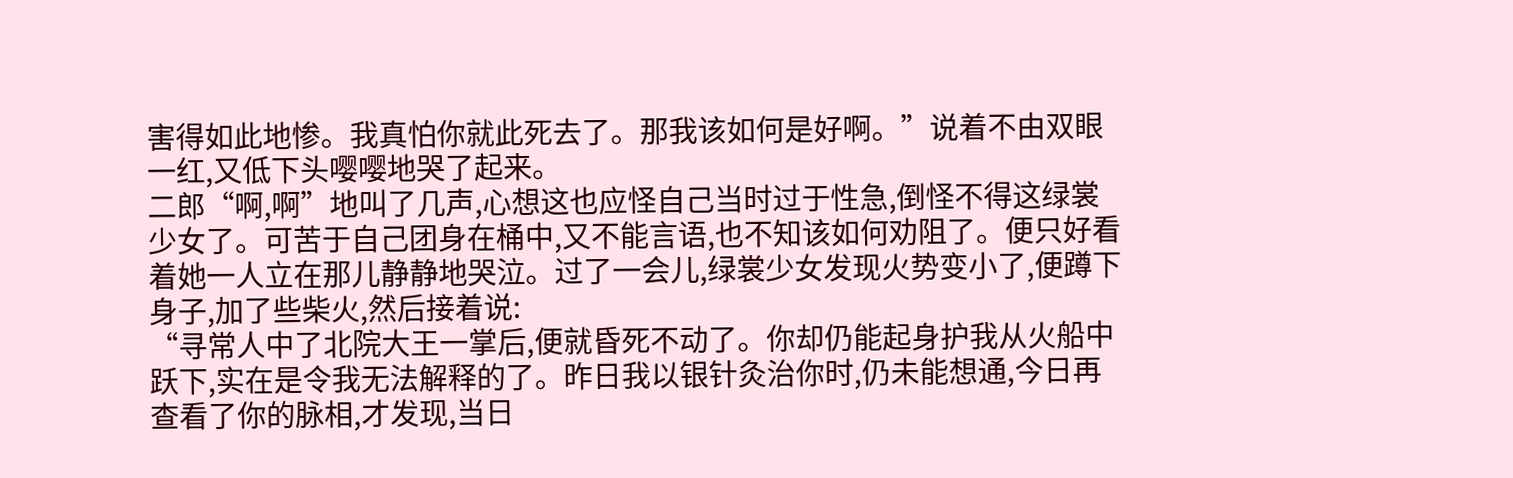害得如此地惨。我真怕你就此死去了。那我该如何是好啊。”说着不由双眼一红,又低下头嘤嘤地哭了起来。
二郎“啊,啊”地叫了几声,心想这也应怪自己当时过于性急,倒怪不得这绿裳少女了。可苦于自己团身在桶中,又不能言语,也不知该如何劝阻了。便只好看着她一人立在那儿静静地哭泣。过了一会儿,绿裳少女发现火势变小了,便蹲下身子,加了些柴火,然后接着说:
“寻常人中了北院大王一掌后,便就昏死不动了。你却仍能起身护我从火船中跃下,实在是令我无法解释的了。昨日我以银针灸治你时,仍未能想通,今日再查看了你的脉相,才发现,当日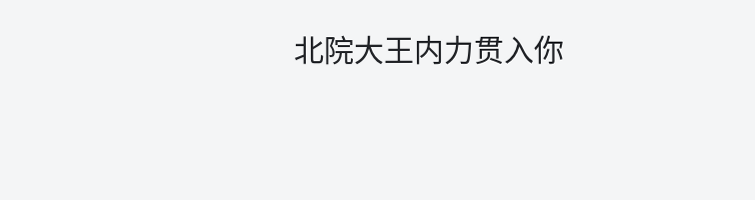北院大王内力贯入你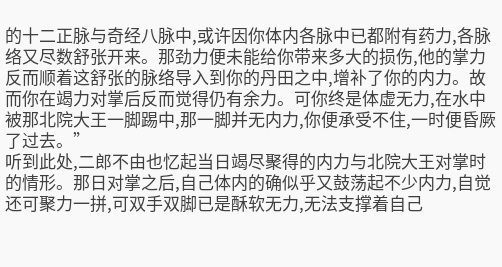的十二正脉与奇经八脉中,或许因你体内各脉中已都附有药力,各脉络又尽数舒张开来。那劲力便未能给你带来多大的损伤,他的掌力反而顺着这舒张的脉络导入到你的丹田之中,增补了你的内力。故而你在竭力对掌后反而觉得仍有余力。可你终是体虚无力,在水中被那北院大王一脚踢中,那一脚并无内力,你便承受不住,一时便昏厥了过去。”
听到此处,二郎不由也忆起当日竭尽聚得的内力与北院大王对掌时的情形。那日对掌之后,自己体内的确似乎又鼓荡起不少内力,自觉还可聚力一拼,可双手双脚已是酥软无力,无法支撑着自己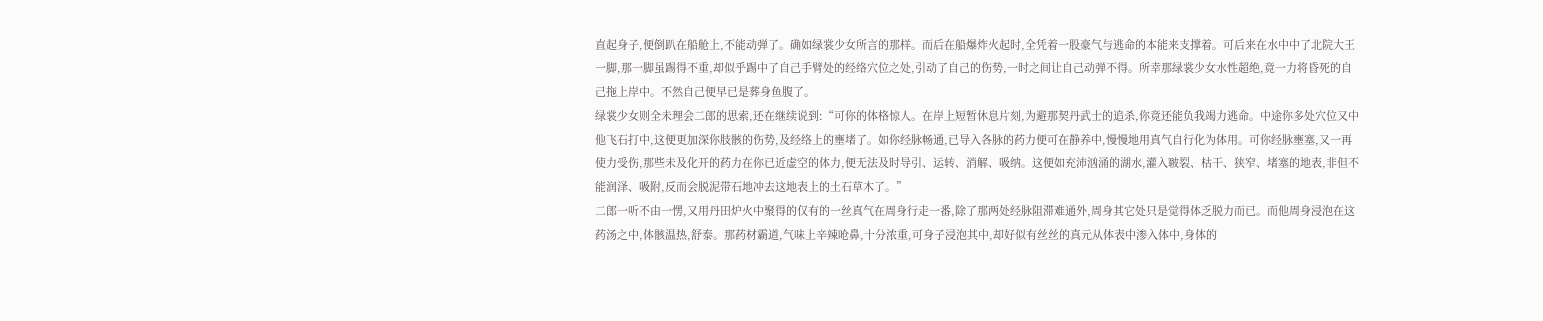直起身子,便倒趴在船舱上,不能动弹了。确如绿裳少女所言的那样。而后在船爆炸火起时,全凭着一股豪气与逃命的本能来支撑着。可后来在水中中了北院大王一脚,那一脚虽踢得不重,却似乎踢中了自己手臂处的经络穴位之处,引动了自己的伤势,一时之间让自己动弹不得。所幸那绿裳少女水性超绝,竟一力将昏死的自己拖上岸中。不然自己便早已是葬身鱼腹了。
绿裳少女则全未理会二郎的思索,还在继续说到:“可你的体格惊人。在岸上短暂休息片刻,为避那契丹武士的追杀,你竟还能负我竭力逃命。中途你多处穴位又中他飞石打中,这便更加深你肢骸的伤势,及经络上的壅堵了。如你经脉畅通,已导入各脉的药力便可在静养中,慢慢地用真气自行化为体用。可你经脉壅塞,又一再使力受伤,那些未及化开的药力在你已近虚空的体力,便无法及时导引、运转、消解、吸纳。这便如充沛汹涌的湖水,灌入皲裂、枯干、狭窄、堵塞的地表,非但不能润泽、吸附,反而会脱泥带石地冲去这地表上的土石草木了。”
二郎一听不由一愣,又用丹田炉火中聚得的仅有的一丝真气在周身行走一番,除了那两处经脉阻滞难通外,周身其它处只是觉得体乏脱力而已。而他周身浸泡在这药汤之中,体骸温热,舒泰。那药材霸道,气味上辛辣呛鼻,十分浓重,可身子浸泡其中,却好似有丝丝的真元从体表中渗入体中,身体的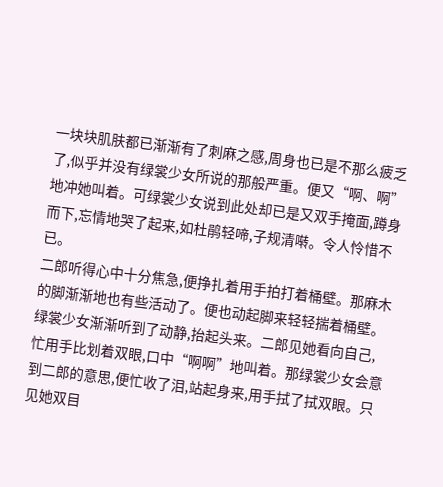一块块肌肤都已渐渐有了刺麻之感,周身也已是不那么疲乏了,似乎并没有绿裳少女所说的那般严重。便又“啊、啊”地冲她叫着。可绿裳少女说到此处却已是又双手掩面,蹲身而下,忘情地哭了起来,如杜鹃轻啼,子规清啭。令人怜惜不已。
二郎听得心中十分焦急,便挣扎着用手拍打着桶壁。那麻木的脚渐渐地也有些活动了。便也动起脚来轻轻揣着桶壁。
绿裳少女渐渐听到了动静,抬起头来。二郎见她看向自己,忙用手比划着双眼,口中“啊啊”地叫着。那绿裳少女会意到二郎的意思,便忙收了泪,站起身来,用手拭了拭双眼。只见她双目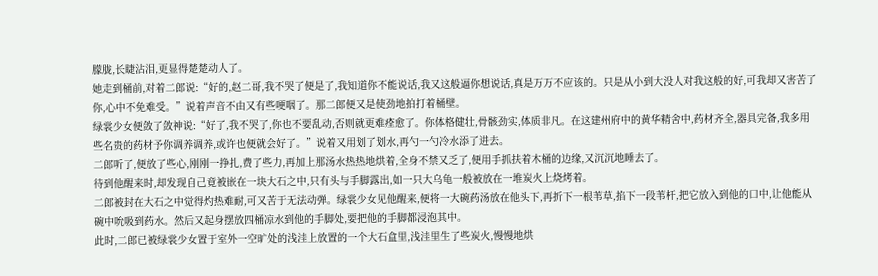朦胧,长睫沾泪,更显得楚楚动人了。
她走到桶前,对着二郎说:“好的,赵二哥,我不哭了便是了,我知道你不能说话,我又这般逼你想说话,真是万万不应该的。只是从小到大没人对我这般的好,可我却又害苦了你,心中不免难受。”说着声音不由又有些哽咽了。那二郎便又是使劲地拍打着桶壁。
绿裳少女便敛了敛神说:“好了,我不哭了,你也不要乱动,否则就更难痊愈了。你体格健壮,骨骸劲实,体质非凡。在这建州府中的黄华精舍中,药材齐全,器具完备,我多用些名贵的药材予你调养调养,或许也便就会好了。”说着又用划了划水,再勺一勺冷水添了进去。
二郎听了,便放了些心,刚刚一挣扎,费了些力,再加上那汤水热热地烘着,全身不禁又乏了,便用手抓扶着木桶的边缘,又沉沉地睡去了。
待到他醒来时,却发现自己竟被嵌在一块大石之中,只有头与手脚露出,如一只大乌龟一般被放在一堆炭火上烧烤着。
二郎被封在大石之中觉得灼热难耐,可又苦于无法动弹。绿裳少女见他醒来,便将一大碗药汤放在他头下,再折下一根苇草,掐下一段苇杆,把它放入到他的口中,让他能从碗中吮吸到药水。然后又起身摆放四桶凉水到他的手脚处,要把他的手脚都浸泡其中。
此时,二郎已被绿裳少女置于室外一空旷处的浅洼上放置的一个大石盒里,浅洼里生了些炭火,慢慢地烘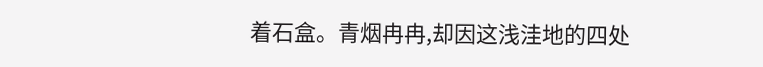着石盒。青烟冉冉,却因这浅洼地的四处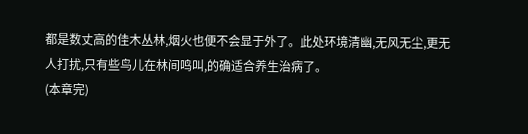都是数丈高的佳木丛林,烟火也便不会显于外了。此处环境清幽,无风无尘,更无人打扰,只有些鸟儿在林间鸣叫,的确适合养生治病了。
(本章完)